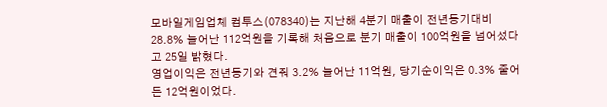모바일게임업체 컴투스(078340)는 지난해 4분기 매출이 전년동기대비 28.8% 늘어난 112억원을 기록해 처음으로 분기 매출이 100억원을 넘어섰다고 25일 밝혔다.
영업이익은 전년동기와 견줘 3.2% 늘어난 11억원, 당기순이익은 0.3% 줄어든 12억원이었다.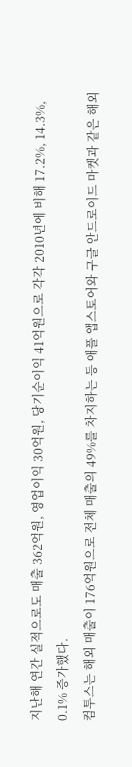지난해 연간 실적으로도 매출 362억원, 영업이익 30억원, 당기순이익 41억원으로 각각 2010년에 비해 17.2%, 14.3%, 0.1% 증가했다.
컴투스는 해외 매출이 176억원으로 전체 매출의 49%를 차지하는 등 애플 앱스토어와 구글 안드로이드 마켓과 같은 해외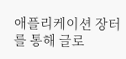애플리케이션 장터를 통해 글로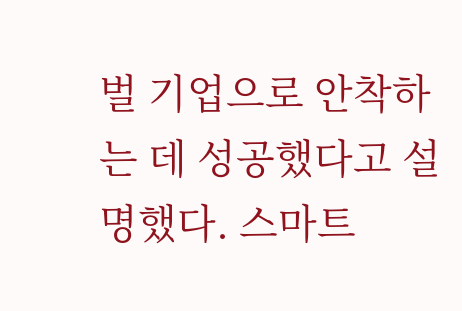벌 기업으로 안착하는 데 성공했다고 설명했다. 스마트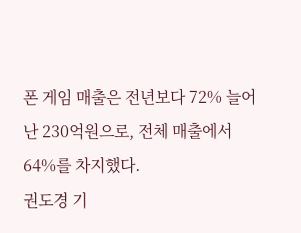폰 게임 매출은 전년보다 72% 늘어난 230억원으로, 전체 매출에서 64%를 차지했다.
권도경 기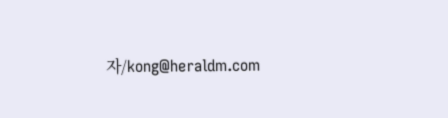자/kong@heraldm.com